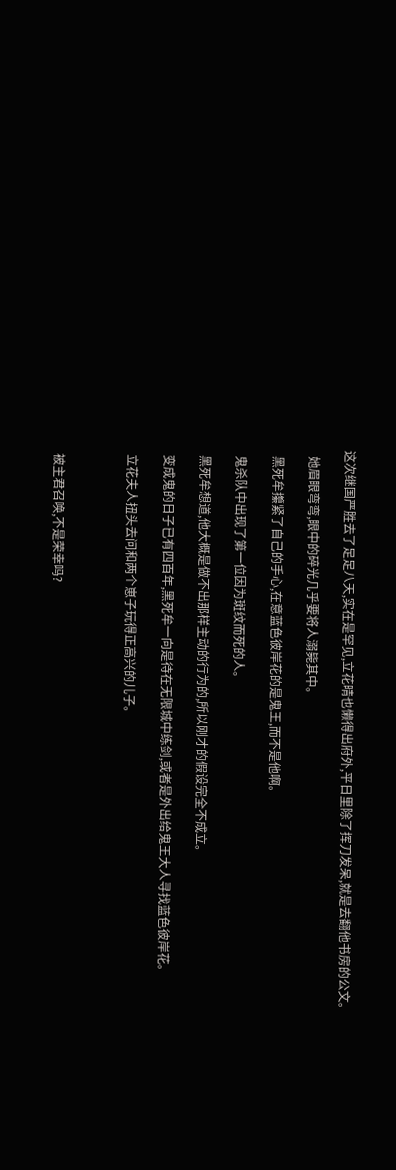这次继国严胜去了足足八天,实在是罕见,立花晴也懒得出府外,平日里除了挥刀发呆,就是去翻他书房的公文。

  她眉眼弯弯,眼中的碎光几乎要将人溺毙其中。

  黑死牟攥紧了自己的手心,在意蓝色彼岸花的是鬼王,而不是他啊。

  鬼杀队中出现了第一位因为斑纹而死的人。

  黑死牟想道,他大概是做不出那样主动的行为的,所以刚才的假设完全不成立。

  变成鬼的日子已有四百年,黑死牟一向是待在无限城中练剑,或者是外出给鬼王大人寻找蓝色彼岸花。

  立花夫人扭头去问和两个崽子玩得正高兴的儿子。



  被主君召唤,不是荣幸吗?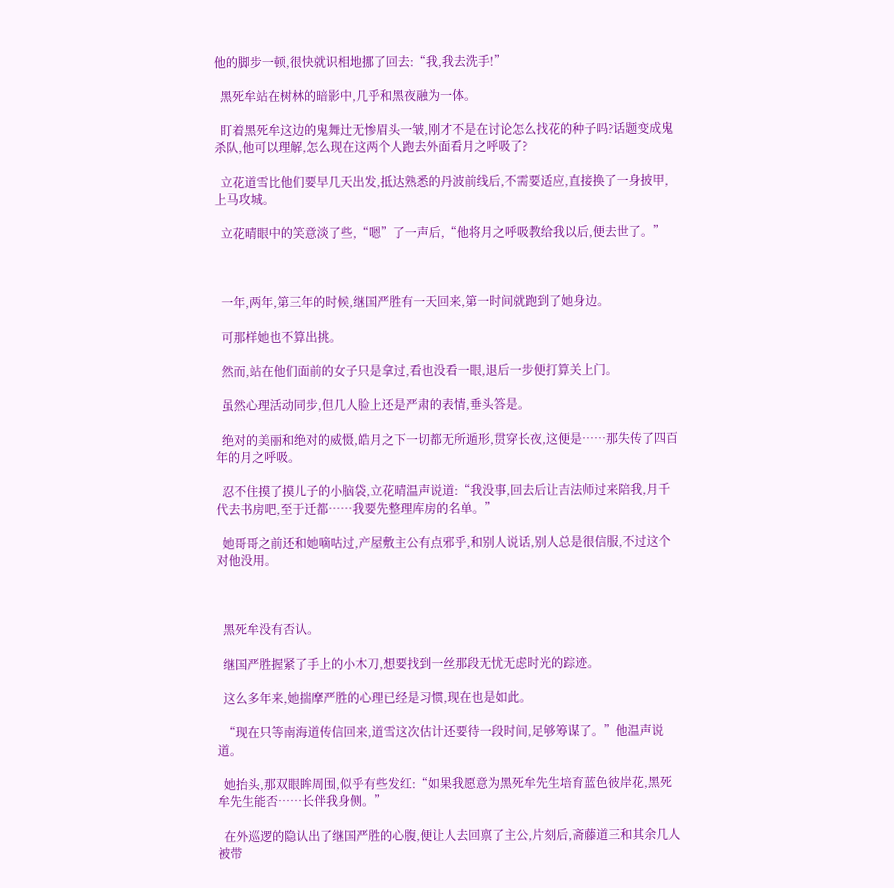他的脚步一顿,很快就识相地挪了回去:“我,我去洗手!”

  黑死牟站在树林的暗影中,几乎和黑夜融为一体。

  盯着黑死牟这边的鬼舞辻无惨眉头一皱,刚才不是在讨论怎么找花的种子吗?话题变成鬼杀队,他可以理解,怎么现在这两个人跑去外面看月之呼吸了?

  立花道雪比他们要早几天出发,抵达熟悉的丹波前线后,不需要适应,直接换了一身披甲,上马攻城。

  立花晴眼中的笑意淡了些,“嗯”了一声后,“他将月之呼吸教给我以后,便去世了。”



  一年,两年,第三年的时候,继国严胜有一天回来,第一时间就跑到了她身边。

  可那样她也不算出挑。

  然而,站在他们面前的女子只是拿过,看也没看一眼,退后一步便打算关上门。

  虽然心理活动同步,但几人脸上还是严肃的表情,垂头答是。

  绝对的美丽和绝对的威慑,皓月之下一切都无所遁形,贯穿长夜,这便是……那失传了四百年的月之呼吸。

  忍不住摸了摸儿子的小脑袋,立花晴温声说道:“我没事,回去后让吉法师过来陪我,月千代去书房吧,至于迁都……我要先整理库房的名单。”

  她哥哥之前还和她嘀咕过,产屋敷主公有点邪乎,和别人说话,别人总是很信服,不过这个对他没用。



  黑死牟没有否认。

  继国严胜握紧了手上的小木刀,想要找到一丝那段无忧无虑时光的踪迹。

  这么多年来,她揣摩严胜的心理已经是习惯,现在也是如此。

  “现在只等南海道传信回来,道雪这次估计还要待一段时间,足够筹谋了。”他温声说道。

  她抬头,那双眼眸周围,似乎有些发红:“如果我愿意为黑死牟先生培育蓝色彼岸花,黑死牟先生能否……长伴我身侧。”

  在外巡逻的隐认出了继国严胜的心腹,便让人去回禀了主公,片刻后,斋藤道三和其余几人被带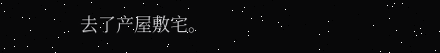去了产屋敷宅。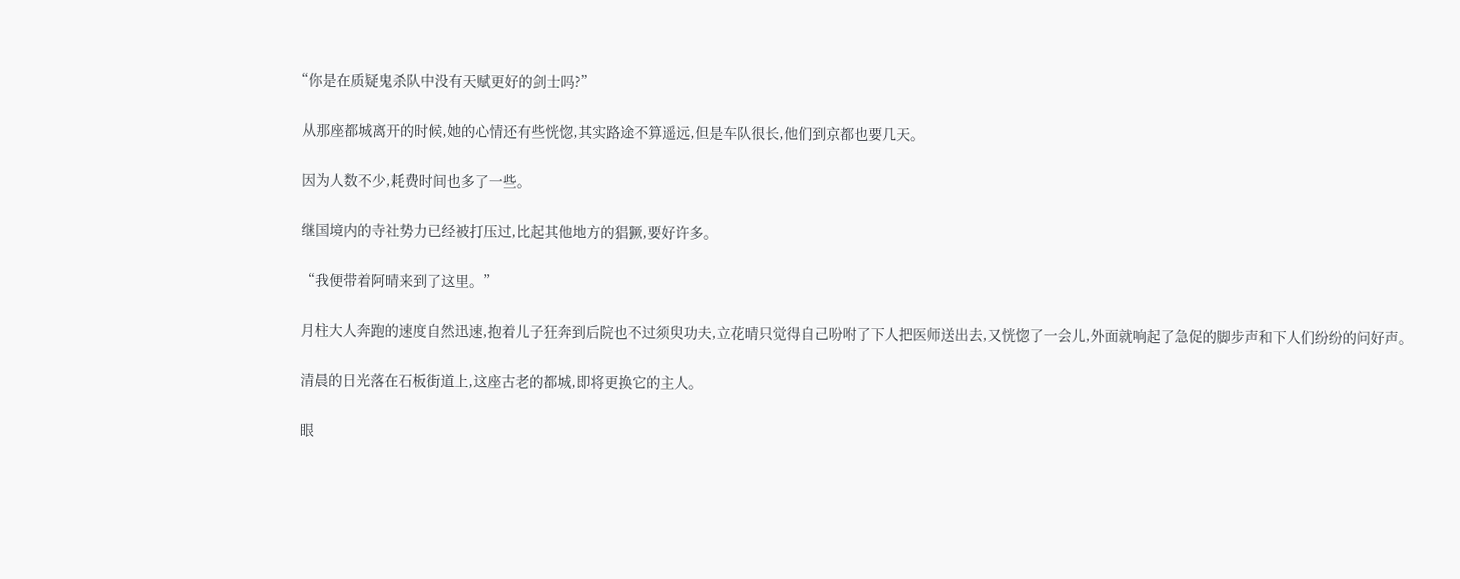“你是在质疑鬼杀队中没有天赋更好的剑士吗?”

  从那座都城离开的时候,她的心情还有些恍惚,其实路途不算遥远,但是车队很长,他们到京都也要几天。

  因为人数不少,耗费时间也多了一些。

  继国境内的寺社势力已经被打压过,比起其他地方的猖獗,要好许多。

  “我便带着阿晴来到了这里。”

  月柱大人奔跑的速度自然迅速,抱着儿子狂奔到后院也不过须臾功夫,立花晴只觉得自己吩咐了下人把医师送出去,又恍惚了一会儿,外面就响起了急促的脚步声和下人们纷纷的问好声。

  清晨的日光落在石板街道上,这座古老的都城,即将更换它的主人。

  眼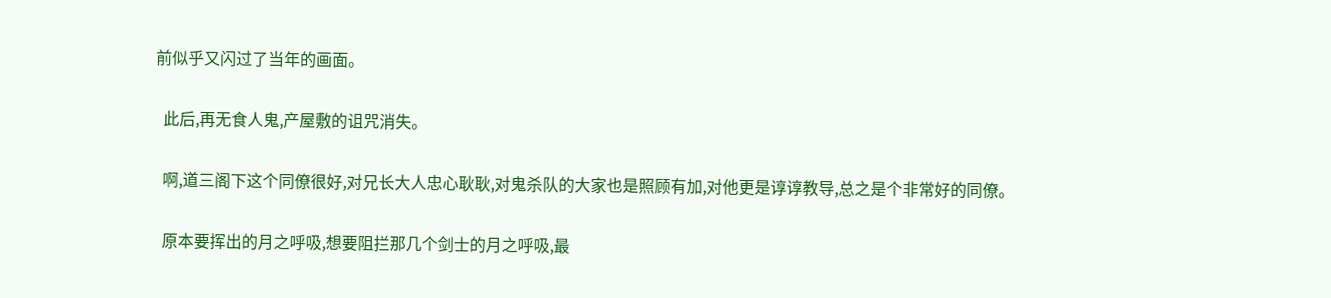前似乎又闪过了当年的画面。

  此后,再无食人鬼,产屋敷的诅咒消失。

  啊,道三阁下这个同僚很好,对兄长大人忠心耿耿,对鬼杀队的大家也是照顾有加,对他更是谆谆教导,总之是个非常好的同僚。

  原本要挥出的月之呼吸,想要阻拦那几个剑士的月之呼吸,最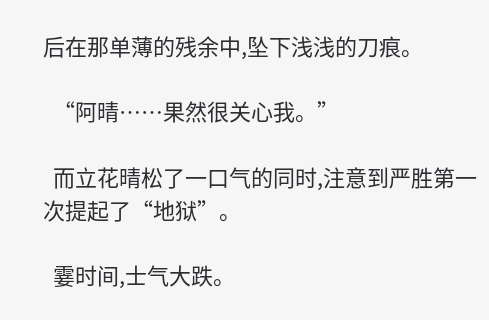后在那单薄的残余中,坠下浅浅的刀痕。

  “阿晴……果然很关心我。”

  而立花晴松了一口气的同时,注意到严胜第一次提起了“地狱”。

  霎时间,士气大跌。